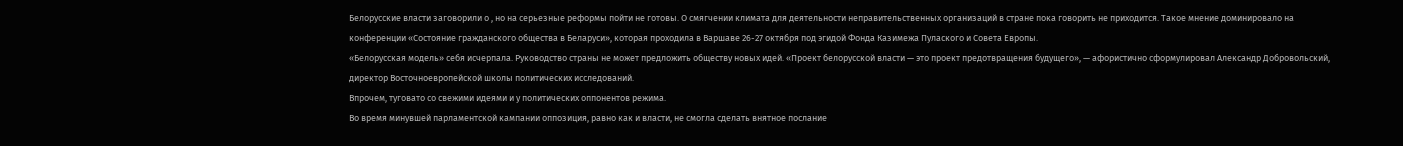Белорусские власти заговорили о , но на серьезные реформы пойти не готовы. О смягчении климата для деятельности неправительственных организаций в стране пока говорить не приходится. Такое мнение доминировало на конференции «Состояние гражданского общества в Беларуси», которая проходила в Варшаве 26-27 октября под эгидой Фонда Казимежа Пулаского и Совета Европы.
«Белорусская модель» себя исчерпала. Руководство страны не может предложить обществу новых идей. «Проект белорусской власти — это проект предотвращения будущего», — афористично сформулировал Александр Добровольский, директор Восточноевропейской школы политических исследований.
Впрочем, туговато со свежими идеями и у политических оппонентов режима.
Во время минувшей парламентской кампании оппозиция, равно как и власти, не смогла сделать внятное послание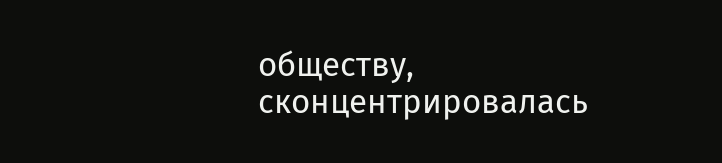обществу, сконцентрировалась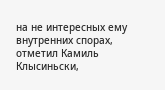на не интересных ему внутренних спорах, отметил Камиль Клысиньски,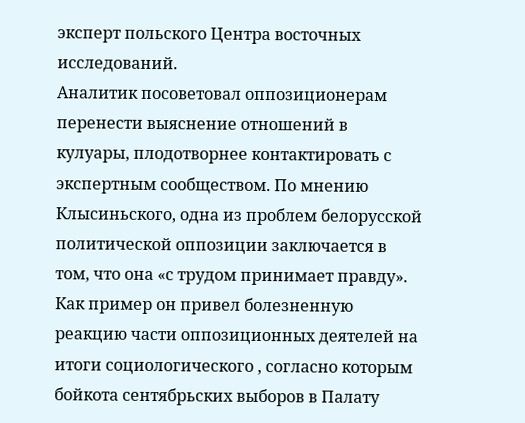эксперт польского Центра восточных исследований.
Аналитик посоветовал оппозиционерам перенести выяснение отношений в кулуары, плодотворнее контактировать с экспертным сообществом. По мнению Клысиньского, одна из проблем белорусской политической оппозиции заключается в том, что она «с трудом принимает правду».
Как пример он привел болезненную реакцию части оппозиционных деятелей на итоги социологического , согласно которым бойкота сентябрьских выборов в Палату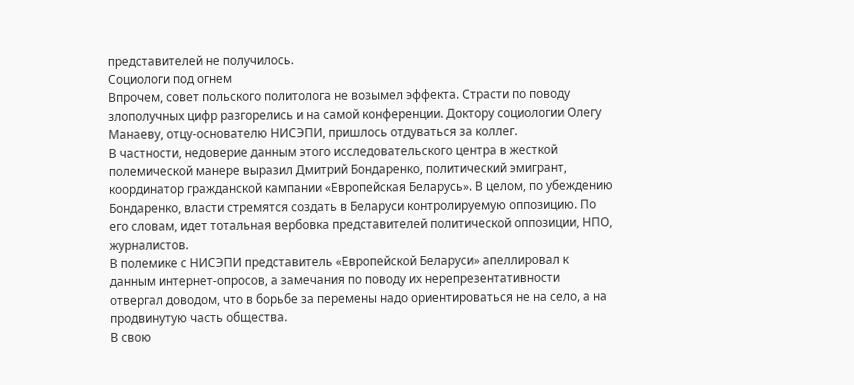представителей не получилось.
Социологи под огнем
Впрочем, совет польского политолога не возымел эффекта. Страсти по поводу злополучных цифр разгорелись и на самой конференции. Доктору социологии Олегу Манаеву, отцу-основателю НИСЭПИ, пришлось отдуваться за коллег.
В частности, недоверие данным этого исследовательского центра в жесткой полемической манере выразил Дмитрий Бондаренко, политический эмигрант, координатор гражданской кампании «Европейская Беларусь». В целом, по убеждению Бондаренко, власти стремятся создать в Беларуси контролируемую оппозицию. По его словам, идет тотальная вербовка представителей политической оппозиции, НПО, журналистов.
В полемике с НИСЭПИ представитель «Европейской Беларуси» апеллировал к данным интернет-опросов, а замечания по поводу их нерепрезентативности отвергал доводом, что в борьбе за перемены надо ориентироваться не на село, а на продвинутую часть общества.
В свою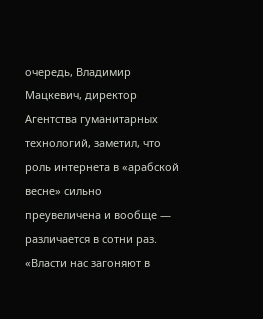очередь, Владимир Мацкевич, директор Агентства гуманитарных технологий, заметил, что роль интернета в «арабской весне» сильно преувеличена и вообще — различается в сотни раз.
«Власти нас загоняют в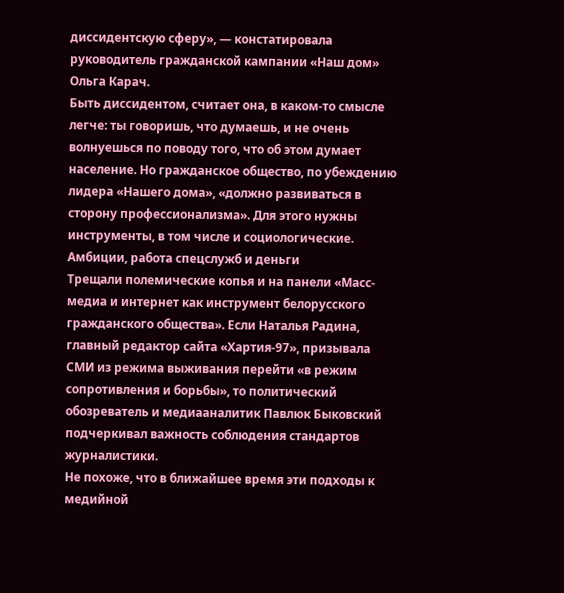диссидентскую сферу», — констатировала руководитель гражданской кампании «Наш дом» Ольга Карач.
Быть диссидентом, считает она, в каком-то смысле легче: ты говоришь, что думаешь, и не очень волнуешься по поводу того, что об этом думает население. Но гражданское общество, по убеждению лидера «Нашего дома», «должно развиваться в сторону профессионализма». Для этого нужны инструменты, в том числе и социологические.
Амбиции, работа спецслужб и деньги
Трещали полемические копья и на панели «Масс-медиа и интернет как инструмент белорусского гражданского общества». Если Наталья Радина, главный редактор сайта «Хартия-97», призывала СМИ из режима выживания перейти «в режим сопротивления и борьбы», то политический обозреватель и медиааналитик Павлюк Быковский подчеркивал важность соблюдения стандартов журналистики.
Не похоже, что в ближайшее время эти подходы к медийной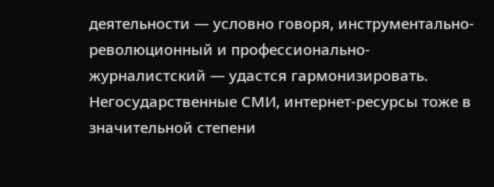деятельности — условно говоря, инструментально-революционный и профессионально-журналистский — удастся гармонизировать.
Негосударственные СМИ, интернет-ресурсы тоже в значительной степени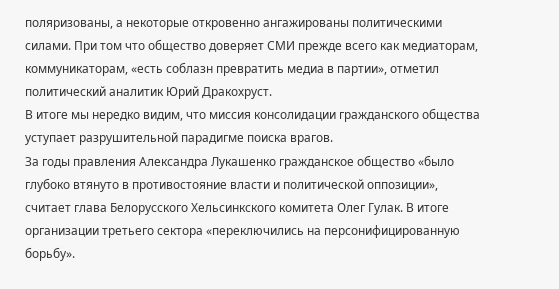поляризованы, а некоторые откровенно ангажированы политическими силами. При том что общество доверяет СМИ прежде всего как медиаторам, коммуникаторам, «есть соблазн превратить медиа в партии», отметил политический аналитик Юрий Дракохруст.
В итоге мы нередко видим, что миссия консолидации гражданского общества уступает разрушительной парадигме поиска врагов.
За годы правления Александра Лукашенко гражданское общество «было глубоко втянуто в противостояние власти и политической оппозиции», считает глава Белорусского Хельсинкского комитета Олег Гулак. В итоге организации третьего сектора «переключились на персонифицированную борьбу».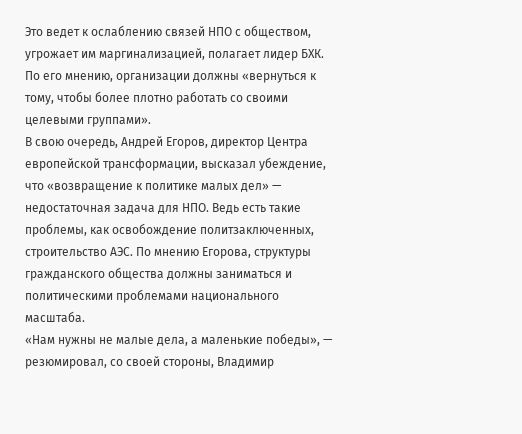Это ведет к ослаблению связей НПО с обществом, угрожает им маргинализацией, полагает лидер БХК. По его мнению, организации должны «вернуться к тому, чтобы более плотно работать со своими целевыми группами».
В свою очередь, Андрей Егоров, директор Центра европейской трансформации, высказал убеждение, что «возвращение к политике малых дел» — недостаточная задача для НПО. Ведь есть такие проблемы, как освобождение политзаключенных, строительство АЭС. По мнению Егорова, структуры гражданского общества должны заниматься и политическими проблемами национального масштаба.
«Нам нужны не малые дела, а маленькие победы», — резюмировал, со своей стороны, Владимир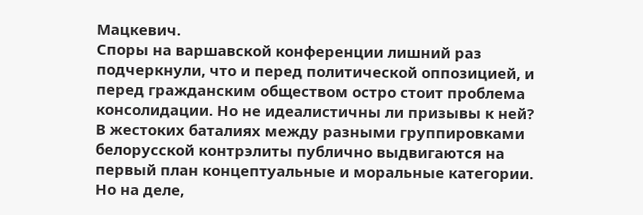Мацкевич.
Споры на варшавской конференции лишний раз подчеркнули, что и перед политической оппозицией, и перед гражданским обществом остро стоит проблема консолидации. Но не идеалистичны ли призывы к ней?
В жестоких баталиях между разными группировками белорусской контрэлиты публично выдвигаются на первый план концептуальные и моральные категории. Но на деле,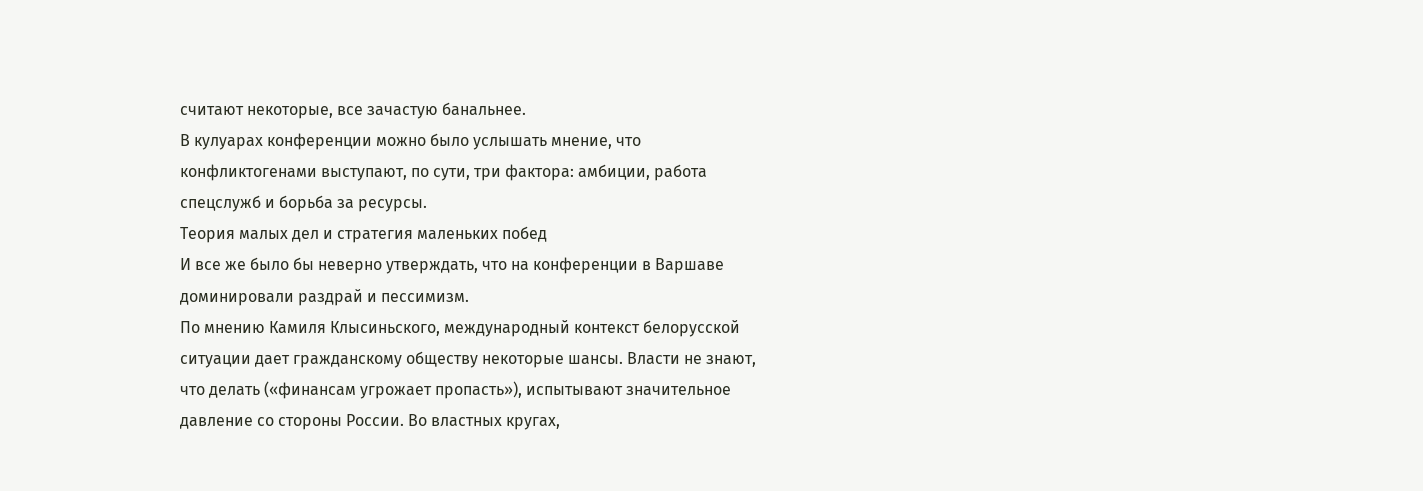считают некоторые, все зачастую банальнее.
В кулуарах конференции можно было услышать мнение, что конфликтогенами выступают, по сути, три фактора: амбиции, работа спецслужб и борьба за ресурсы.
Теория малых дел и стратегия маленьких побед
И все же было бы неверно утверждать, что на конференции в Варшаве доминировали раздрай и пессимизм.
По мнению Камиля Клысиньского, международный контекст белорусской ситуации дает гражданскому обществу некоторые шансы. Власти не знают, что делать («финансам угрожает пропасть»), испытывают значительное давление со стороны России. Во властных кругах,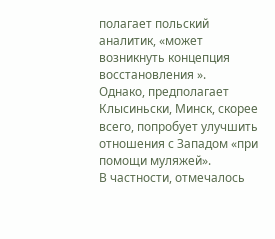полагает польский аналитик, «может возникнуть концепция восстановления ».
Однако, предполагает Клысиньски, Минск, скорее всего, попробует улучшить отношения с Западом «при помощи муляжей».
В частности, отмечалось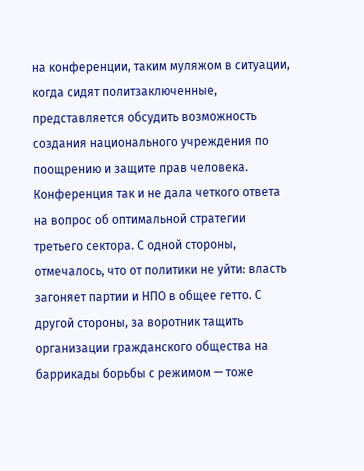на конференции, таким муляжом в ситуации, когда сидят политзаключенные, представляется обсудить возможность создания национального учреждения по поощрению и защите прав человека.
Конференция так и не дала четкого ответа на вопрос об оптимальной стратегии третьего сектора. С одной стороны, отмечалось, что от политики не уйти: власть загоняет партии и НПО в общее гетто. С другой стороны, за воротник тащить организации гражданского общества на баррикады борьбы с режимом — тоже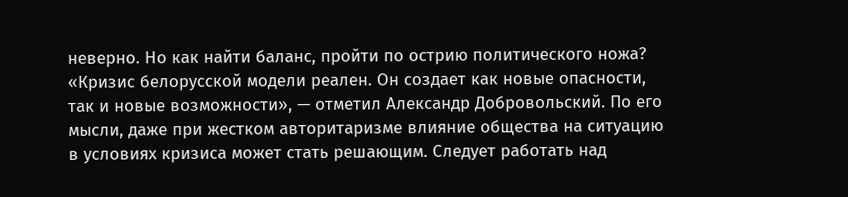неверно. Но как найти баланс, пройти по острию политического ножа?
«Кризис белорусской модели реален. Он создает как новые опасности, так и новые возможности», — отметил Александр Добровольский. По его мысли, даже при жестком авторитаризме влияние общества на ситуацию в условиях кризиса может стать решающим. Следует работать над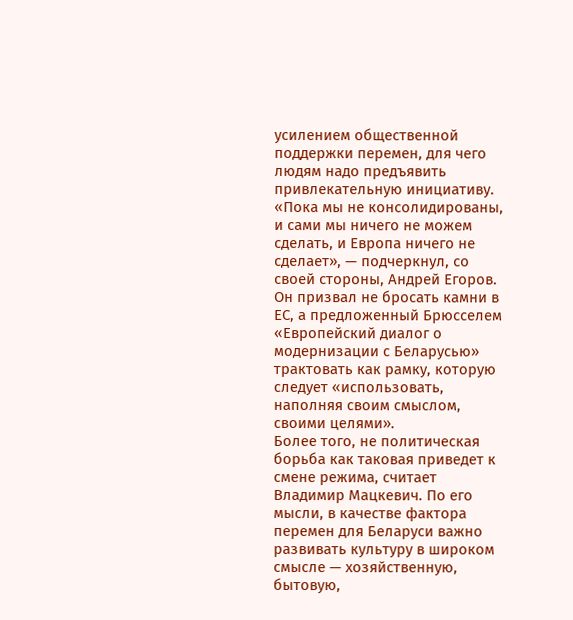усилением общественной поддержки перемен, для чего людям надо предъявить привлекательную инициативу.
«Пока мы не консолидированы, и сами мы ничего не можем сделать, и Европа ничего не сделает», — подчеркнул, со своей стороны, Андрей Егоров. Он призвал не бросать камни в ЕС, а предложенный Брюсселем «Европейский диалог о модернизации с Беларусью» трактовать как рамку, которую следует «использовать, наполняя своим смыслом, своими целями».
Более того, не политическая борьба как таковая приведет к смене режима, считает Владимир Мацкевич. По его мысли, в качестве фактора перемен для Беларуси важно развивать культуру в широком смысле — хозяйственную, бытовую,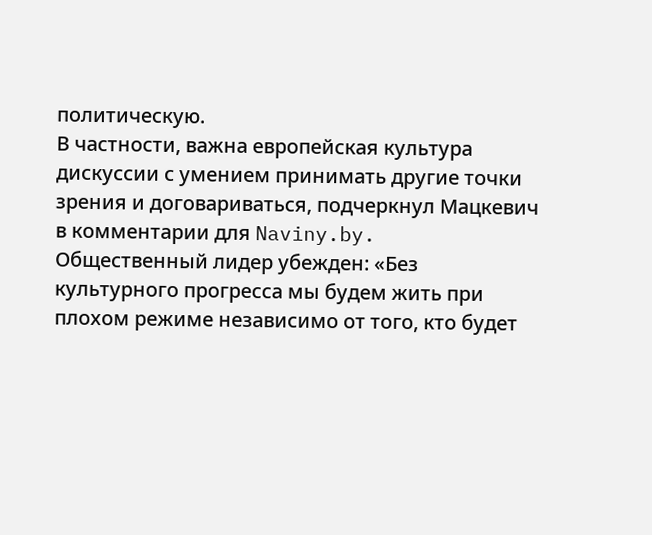политическую.
В частности, важна европейская культура дискуссии с умением принимать другие точки зрения и договариваться, подчеркнул Мацкевич в комментарии для Naviny.by.
Общественный лидер убежден: «Без культурного прогресса мы будем жить при плохом режиме независимо от того, кто будет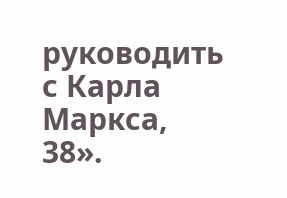руководить с Карла Маркса, 38».